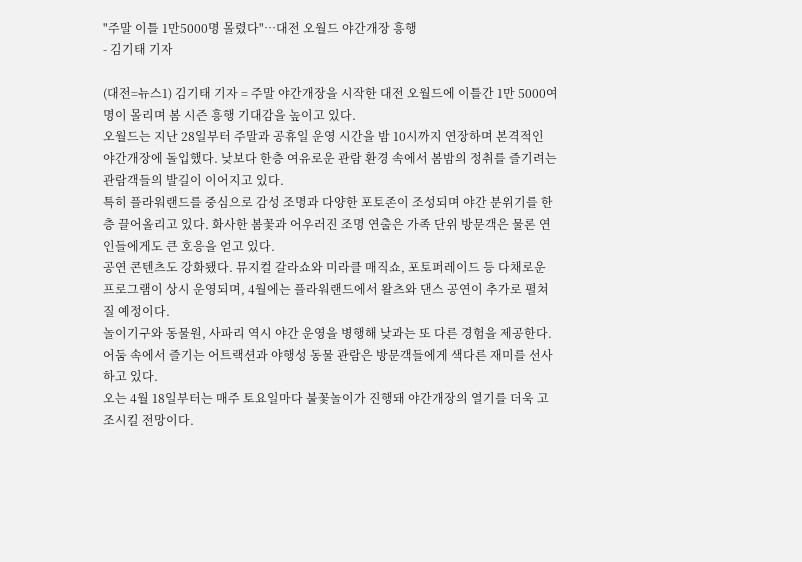"주말 이틀 1만5000명 몰렸다"…대전 오월드 야간개장 흥행
- 김기태 기자

(대전=뉴스1) 김기태 기자 = 주말 야간개장을 시작한 대전 오월드에 이틀간 1만 5000여 명이 몰리며 봄 시즌 흥행 기대감을 높이고 있다.
오월드는 지난 28일부터 주말과 공휴일 운영 시간을 밤 10시까지 연장하며 본격적인 야간개장에 돌입했다. 낮보다 한층 여유로운 관람 환경 속에서 봄밤의 정취를 즐기려는 관람객들의 발길이 이어지고 있다.
특히 플라워랜드를 중심으로 감성 조명과 다양한 포토존이 조성되며 야간 분위기를 한층 끌어올리고 있다. 화사한 봄꽃과 어우러진 조명 연출은 가족 단위 방문객은 물론 연인들에게도 큰 호응을 얻고 있다.
공연 콘텐츠도 강화됐다. 뮤지컬 갈라쇼와 미라클 매직쇼, 포토퍼레이드 등 다채로운 프로그램이 상시 운영되며, 4월에는 플라워랜드에서 왈츠와 댄스 공연이 추가로 펼쳐질 예정이다.
놀이기구와 동물원, 사파리 역시 야간 운영을 병행해 낮과는 또 다른 경험을 제공한다. 어둠 속에서 즐기는 어트랙션과 야행성 동물 관람은 방문객들에게 색다른 재미를 선사하고 있다.
오는 4월 18일부터는 매주 토요일마다 불꽃놀이가 진행돼 야간개장의 열기를 더욱 고조시킬 전망이다.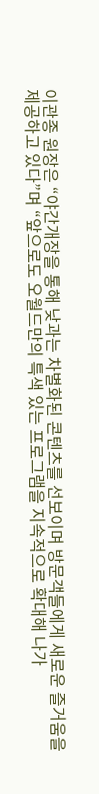이관종 원장은 “야간개장을 통해 낮과는 차별화된 콘텐츠를 선보이며 방문객들에게 새로운 즐거움을 제공하고 있다”며 “앞으로도 오월드만의 특색 있는 프로그램을 지속적으로 확대해 나가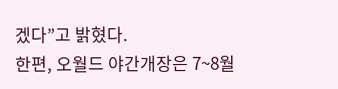겠다”고 밝혔다.
한편, 오월드 야간개장은 7~8월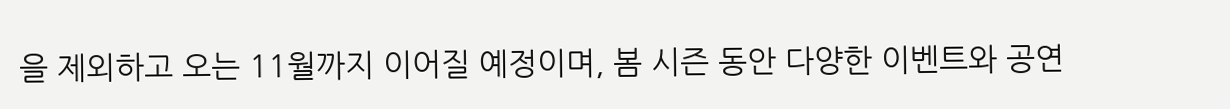을 제외하고 오는 11월까지 이어질 예정이며, 봄 시즌 동안 다양한 이벤트와 공연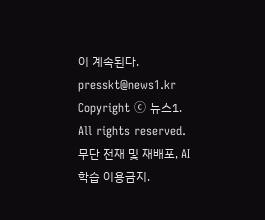이 계속된다.
presskt@news1.kr
Copyright ⓒ 뉴스1. All rights reserved. 무단 전재 및 재배포, AI학습 이용금지.